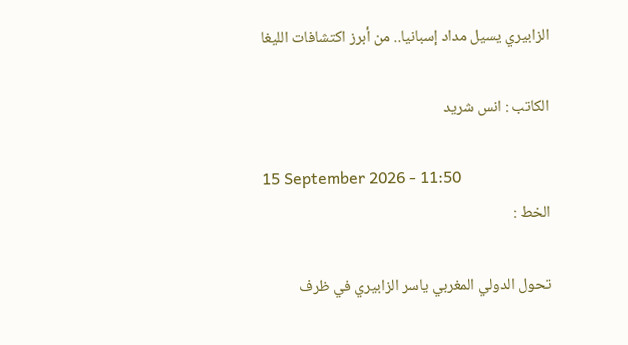الزابيري يسيل مداد إسبانيا.. من أبرز اكتشافات الليغا

الكاتب : انس شريد

15 September 2026 - 11:50
الخط :

تحول الدولي المغربي ياسر الزابيري في ظرف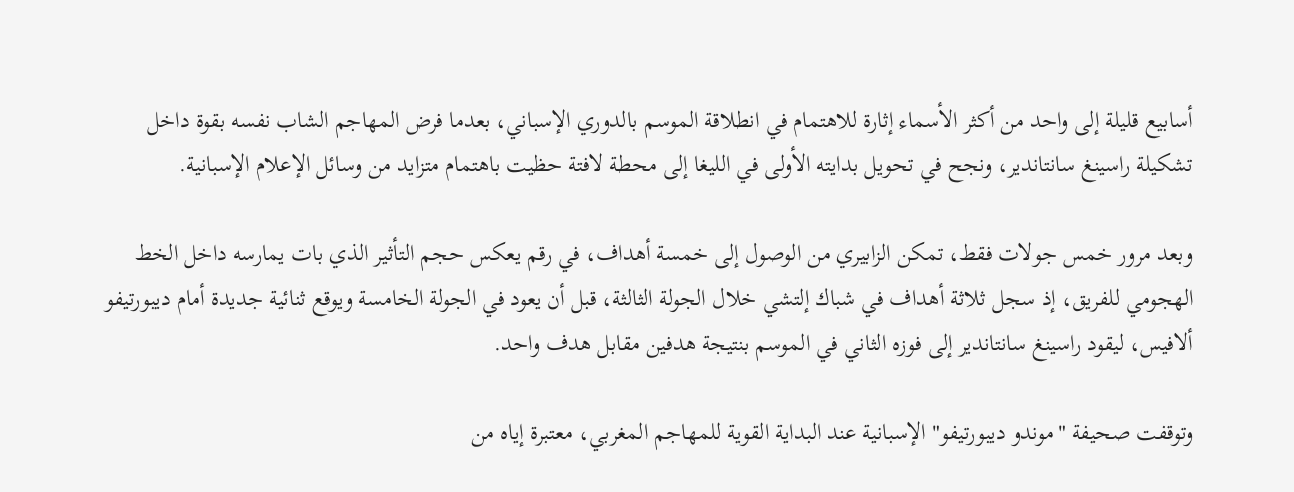أسابيع قليلة إلى واحد من أكثر الأسماء إثارة للاهتمام في انطلاقة الموسم بالدوري الإسباني، بعدما فرض المهاجم الشاب نفسه بقوة داخل تشكيلة راسينغ سانتاندير، ونجح في تحويل بدايته الأولى في الليغا إلى محطة لافتة حظيت باهتمام متزايد من وسائل الإعلام الإسبانية.

وبعد مرور خمس جولات فقط، تمكن الزابيري من الوصول إلى خمسة أهداف، في رقم يعكس حجم التأثير الذي بات يمارسه داخل الخط الهجومي للفريق، إذ سجل ثلاثة أهداف في شباك إلتشي خلال الجولة الثالثة، قبل أن يعود في الجولة الخامسة ويوقع ثنائية جديدة أمام ديبورتيفو ألافيس، ليقود راسينغ سانتاندير إلى فوزه الثاني في الموسم بنتيجة هدفين مقابل هدف واحد.

وتوقفت صحيفة "موندو ديبورتيفو" الإسبانية عند البداية القوية للمهاجم المغربي، معتبرة إياه من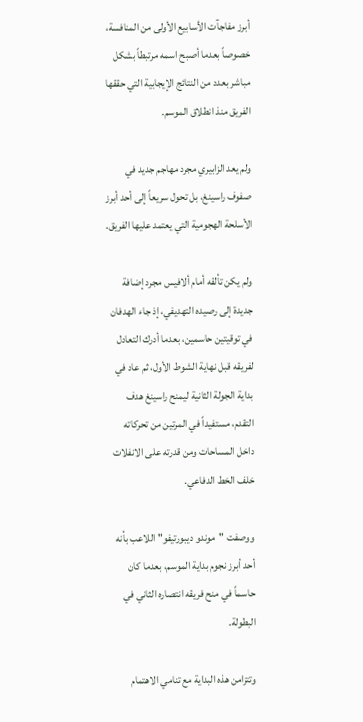أبرز مفاجآت الأسابيع الأولى من المنافسة، خصوصاً بعدما أصبح اسمه مرتبطاً بشكل مباشر بعدد من النتائج الإيجابية التي حققها الفريق منذ انطلاق الموسم.

ولم يعد الزابيري مجرد مهاجم جديد في صفوف راسينغ، بل تحول سريعاً إلى أحد أبرز الأسلحة الهجومية التي يعتمد عليها الفريق.

ولم يكن تألقه أمام ألافيس مجرد إضافة جديدة إلى رصيده التهديفي، إذ جاء الهدفان في توقيتين حاسمين، بعدما أدرك التعادل لفريقه قبل نهاية الشوط الأول، ثم عاد في بداية الجولة الثانية ليمنح راسينغ هدف التقدم، مستفيداً في المرتين من تحركاته داخل المساحات ومن قدرته على الانفلات خلف الخط الدفاعي.

ووصفت "موندو ديبورتيفو" اللاعب بأنه أحد أبرز نجوم بداية الموسم، بعدما كان حاسماً في منح فريقه انتصاره الثاني في البطولة.

وتتزامن هذه البداية مع تنامي الاهتمام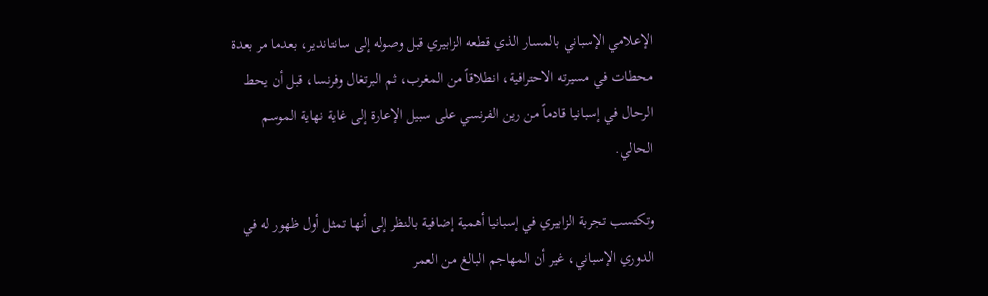الإعلامي الإسباني بالمسار الذي قطعه الزابيري قبل وصوله إلى سانتاندير، بعدما مر بعدة محطات في مسيرته الاحترافية، انطلاقاً من المغرب، ثم البرتغال وفرنسا، قبل أن يحط الرحال في إسبانيا قادماً من رين الفرنسي على سبيل الإعارة إلى غاية نهاية الموسم الحالي.

وتكتسب تجربة الزابيري في إسبانيا أهمية إضافية بالنظر إلى أنها تمثل أول ظهور له في الدوري الإسباني، غير أن المهاجم البالغ من العمر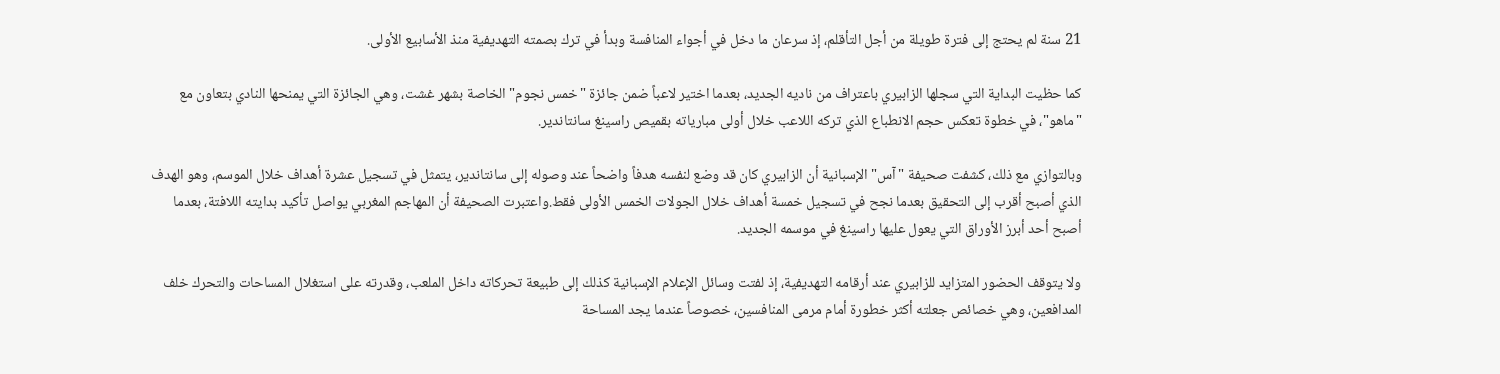21 سنة لم يحتج إلى فترة طويلة من أجل التأقلم، إذ سرعان ما دخل في أجواء المنافسة وبدأ في ترك بصمته التهديفية منذ الأسابيع الأولى.

كما حظيت البداية التي سجلها الزابيري باعتراف من ناديه الجديد، بعدما اختير لاعباً ضمن جائزة "خمس نجوم" الخاصة بشهر غشت، وهي الجائزة التي يمنحها النادي بتعاون مع "ماهو"، في خطوة تعكس حجم الانطباع الذي تركه اللاعب خلال أولى مبارياته بقميص راسينغ سانتاندير.

وبالتوازي مع ذلك، كشفت صحيفة "آس" الإسبانية أن الزابيري كان قد وضع لنفسه هدفاً واضحاً عند وصوله إلى سانتاندير، يتمثل في تسجيل عشرة أهداف خلال الموسم، وهو الهدف الذي أصبح أقرب إلى التحقيق بعدما نجح في تسجيل خمسة أهداف خلال الجولات الخمس الأولى فقط.واعتبرت الصحيفة أن المهاجم المغربي يواصل تأكيد بدايته اللافتة، بعدما أصبح أحد أبرز الأوراق التي يعول عليها راسينغ في موسمه الجديد.

ولا يتوقف الحضور المتزايد للزابيري عند أرقامه التهديفية، إذ لفتت وسائل الإعلام الإسبانية كذلك إلى طبيعة تحركاته داخل الملعب، وقدرته على استغلال المساحات والتحرك خلف المدافعين، وهي خصائص جعلته أكثر خطورة أمام مرمى المنافسين، خصوصاً عندما يجد المساحة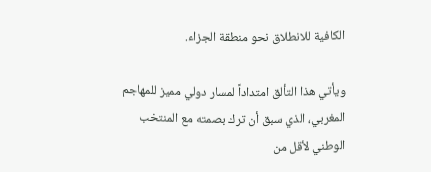الكافية للانطلاق نحو منطقة الجزاء.

ويأتي هذا التألق امتداداً لمسار دولي مميز للمهاجم المغربي، الذي سبق أن ترك بصمته مع المنتخب الوطني لأقل من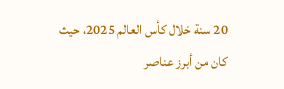20 سنة خلال كأس العالم 2025، حيث كان من أبرز عناصر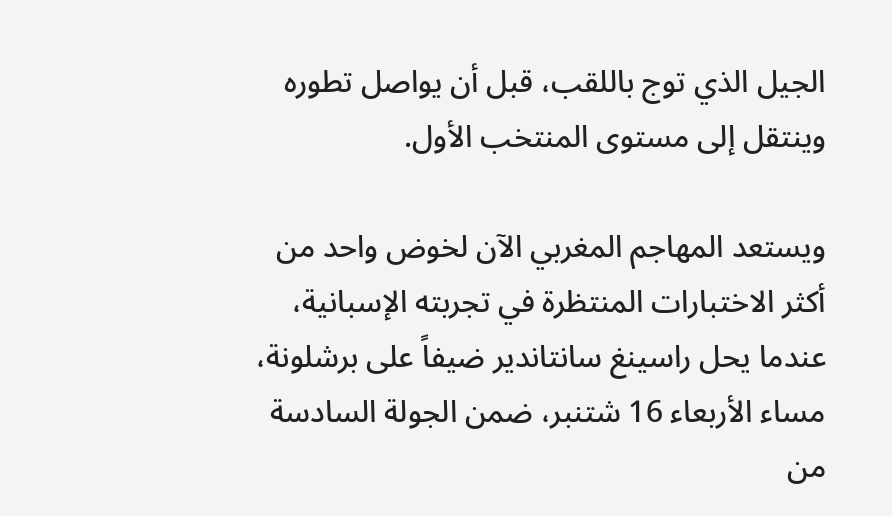الجيل الذي توج باللقب، قبل أن يواصل تطوره وينتقل إلى مستوى المنتخب الأول.

ويستعد المهاجم المغربي الآن لخوض واحد من أكثر الاختبارات المنتظرة في تجربته الإسبانية، عندما يحل راسينغ سانتاندير ضيفاً على برشلونة، مساء الأربعاء 16 شتنبر، ضمن الجولة السادسة من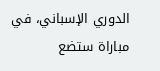الدوري الإسباني، في مباراة ستضع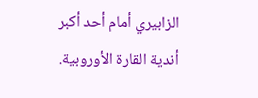الزابيري أمام أحد أكبر أندية القارة الأوروبية.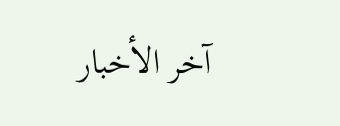آخر الأخبار